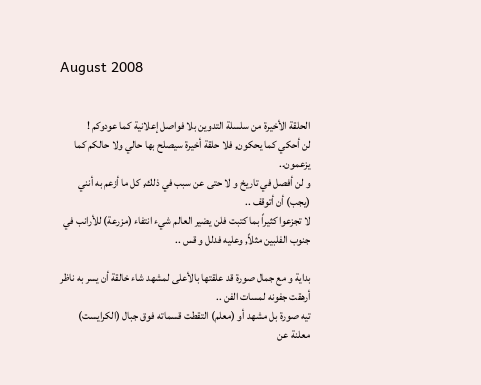August 2008


الحلقة الأخيرة من سلسلة التدوين بلا فواصل إعلانية كما عودوكم !
لن أحكي كما يحكون, فلا حلقة أخيرة سيصلح بها حالي ولا حالكم كما يزعمون..
و لن أفصل في تاريخ و لا حتى عن سبب في ذلك, كل ما أزعم به أنني (يجب) أن أتوقف ..
لا تجزعوا كثيراً بما كتبت فلن يضير العالم شيء انتفاء (مزرعة) للأرانب في جنوب الفلبين مثلاً, وعليه فدلل و قس ..

بداية و مع جمال صورة قد علقتها بالأعلى لمشهد شاء خالقة أن يسر به ناظر أرهقت جفونه لمسات الفن ..
تيه صورة بل مشهد أو (معلم) التقطت قسماته فوق جبال (الكرايست) معلنة عن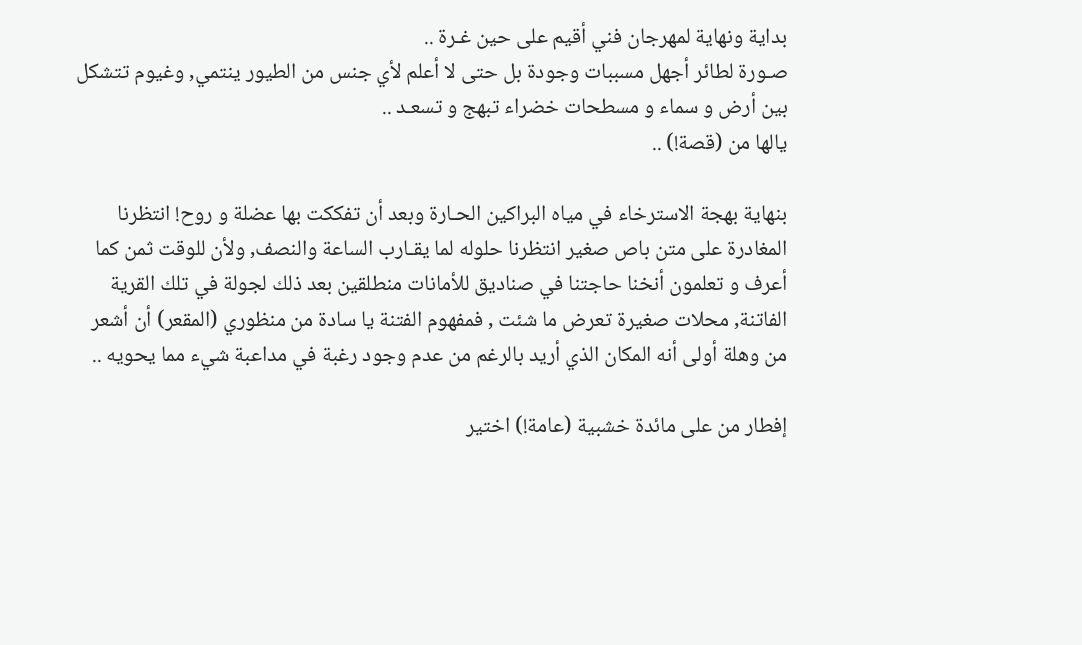بداية ونهاية لمهرجان فني أقيم على حين غـرة ..
صـورة لطائر أجهل مسببات وجودة بل حتى لا أعلم لأي جنس من الطيور ينتمي, وغيوم تتشكل بين أرض و سماء و مسطحات خضراء تبهج و تسعـد ..
يالها من (قصة!) ..

بنهاية بهجة الاسترخاء في مياه البراكين الحـارة وبعد أن تفككت بها عضلة و روح! انتظرنا المغادرة على متن باص صغير انتظرنا حلوله لما يقـارب الساعة والنصف, ولأن للوقت ثمن كما أعرف و تعلمون أنخنا حاجتنا في صناديق للأمانات منطلقين بعد ذلك لجولة في تلك القرية الفاتنة, محلات صغيرة تعرض ما شئت , فمفهوم الفتنة يا سادة من منظوري (المقعر) أن أشعر من وهلة أولى أنه المكان الذي أريد بالرغم من عدم وجود رغبة في مداعبة شيء مما يحويه ..

إفطار من على مائدة خشبية (عامة!) اختير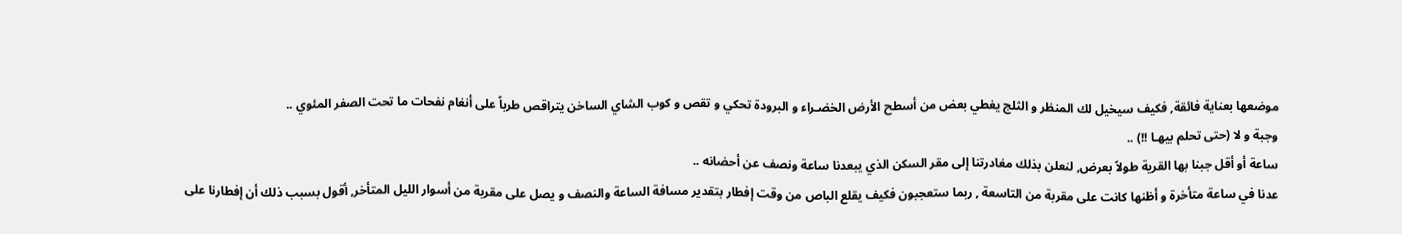موضعها بعناية فائقة, فكيف سيخيل لك المنظر و الثلج يغطي بعض من أسطح الأرض الخضـراء و البرودة تحكي و تقص و كوب الشاي الساخن يتراقص طرباً على أنغام نفحات ما تحت الصفر المئوي ..
وجبة و لا (حتى تحلم بيهـا !!) ..
ساعة أو أقل جبنا بها القرية طولاً بعرض, لنعلن بذلك مغادرتنا إلى مقر السكن الذي يبعدنا ساعة ونصف عن أحضانه ..
عدنا في ساعة متأخرة و أظنها كانت على مقربة من التاسعة , ربما ستعجبون فكيف يقلع الباص من وقت إفطار بتقدير مسافة الساعة والنصف و يصل على مقربة من أسوار الليل المتأخر, أقول بسبب ذلك أن إفطارنا على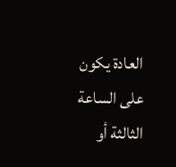العادة يكون على الساعة الثالثة أو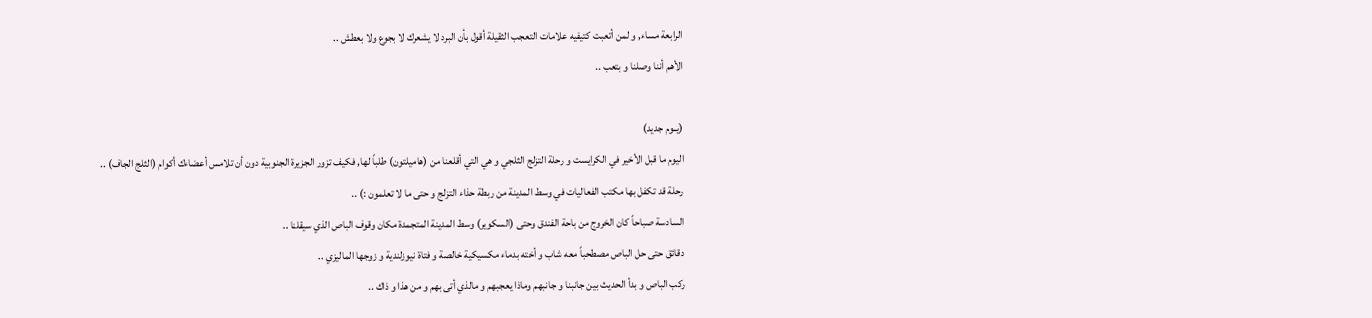الرابعة مساء, و لمن أتعبت كتيفيه علامات التعجب الثقيلة أقول بأن البرد لا يشعرك لا بجوع ولا بعطش ..
الأهم أننا وصلنا و بتعب ..

(يــوم جديد)
اليوم ما قبل الأخير في الكرايست و رحلة التزلج الثلجي و هي التي أقلعنا من (هاميلتون) طلباً لها, فكيف تزور الجزيرة الجنوبية دون أن تلامس أعضاءك أكوام (الثلج الجاف) ..
رحلة قد تكفل بها مكتب الفعاليات في وسط المدينة من ربطة حذاء التزلج و حتى ما لا تعلمون :) ..
السادسة صباحاً كان الخروج من باحة الفندق وحتى (السكوير) وسط المدينة المتجمدة مكان وقوف الباص الذي سيقلنا ..
دقائق حتى حل الباص مصطحباً معه شاب و أخته بدماء مكسيكية خالصة و فتاة نيوزلندية و زوجها الماليزي ..
ركب الباص و بدأ الحديث بين جانبنا و جانبهم وماذا يعجبهم و مالذي أتى بهم و من هذا و ذاك ..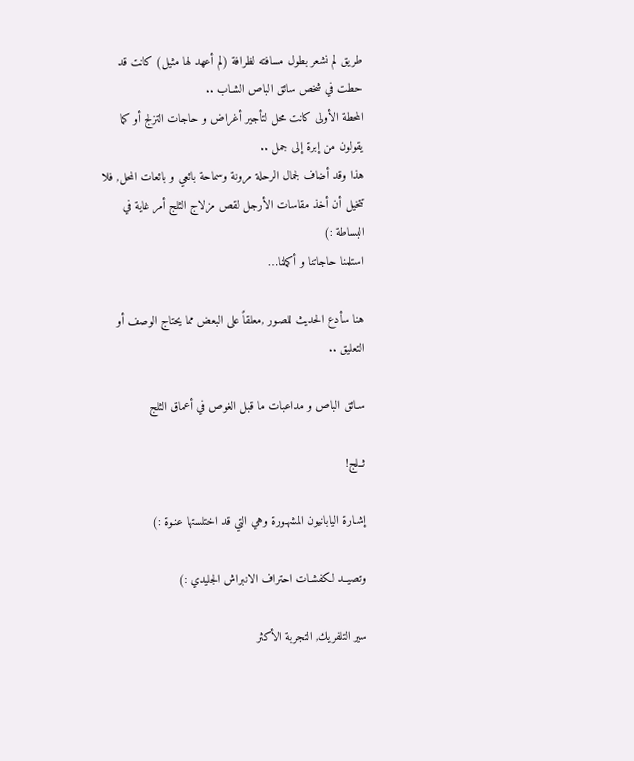طريق لم نشعر بطول مسافته لظرافة (لم أعهد لها مثيل) كانت قد حطت في شخص سائق الباص الشـاب ..
المحطة الأولى كانت محل لتأجير أغراض و حاجات التزلج أو كما يقولون من إبرة إلى جمل ..
هذا وقد أضاف لجمال الرحلة مرونة وسماحة بائعي و بائعات المحل, فلا تتخيل أن أخذ مقاسات الأرجل لقص مزلاج الثلج أمر غاية في البساطة :)
استلمنا حاجاتنا و أكملنا…

هنا سأدع الحديث للصـور ,معلقاً على البعض مما يحتاج الوصف أو التعليق ..

سـائق الباص و مداعبات ما قبل الغوص في أعماق الثلج

ثــلج!

إشـارة اليابانيون المشهـورة وهي التي قد اختلستها عنـوة :)

وتصيــد لكفشـات احتراف الانبراش الجليدي :)

سير التلفريك, التجربة الأكثر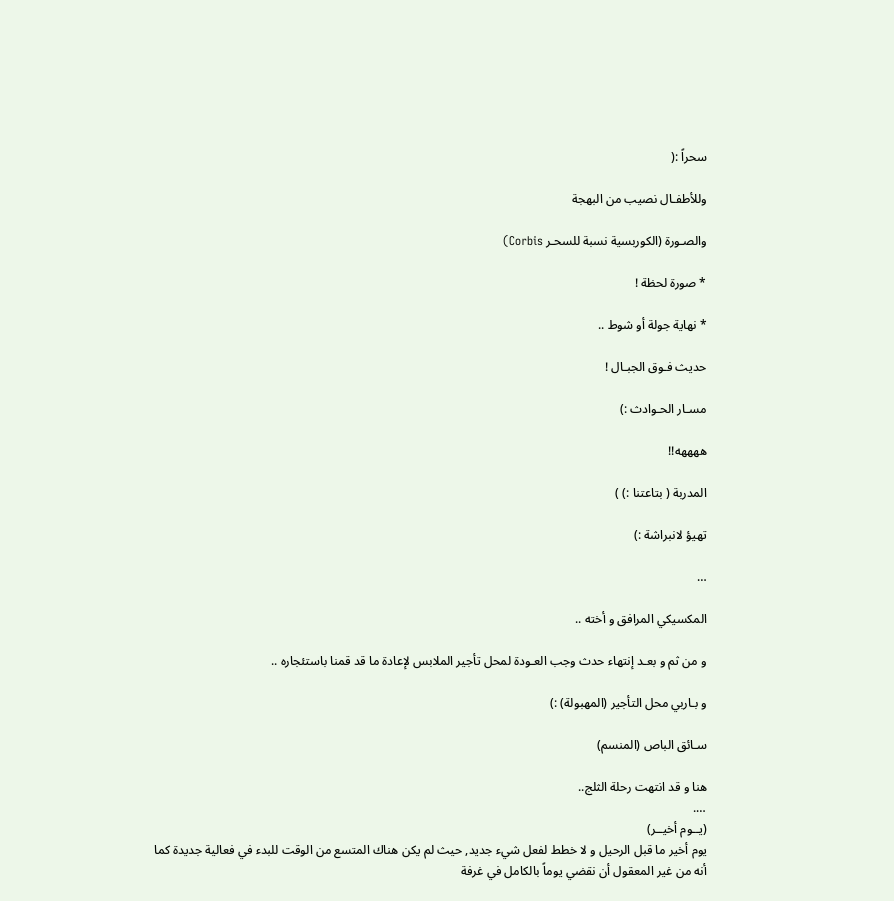سحراً :(

وللأطفـال نصيب من البهجة

والصـورة (الكوربسية نسبة للسحـر Corbis)

* صورة لحظة !

* نهاية جولة أو شوط ..

حديث فـوق الجبـال !

مسـار الحـوادث :)

ههههه!!

المدربة ( بتاعتنا :) )

تهيؤ لانبراشة :)

…

المكسيكي المرافق و أخته ..

و من ثم و بعـد إنتهاء حدث وجب العـودة لمحل تأجير الملابس لإعادة ما قد قمنا باستئجاره ..

و بـاربي محل التأجير (المهبولة) :)

سـائق الباص (المنسم)

هنا و قد انتهت رحلة الثلج..
….
(يــوم أخيــر)
يوم أخير ما قبل الرحيل و لا خطط لفعل شيء جديد, حيث لم يكن هناك المتسع من الوقت للبدء في فعالية جديدة كما أنه من غير المعقول أن نقضي يوماً بالكامل في غرفة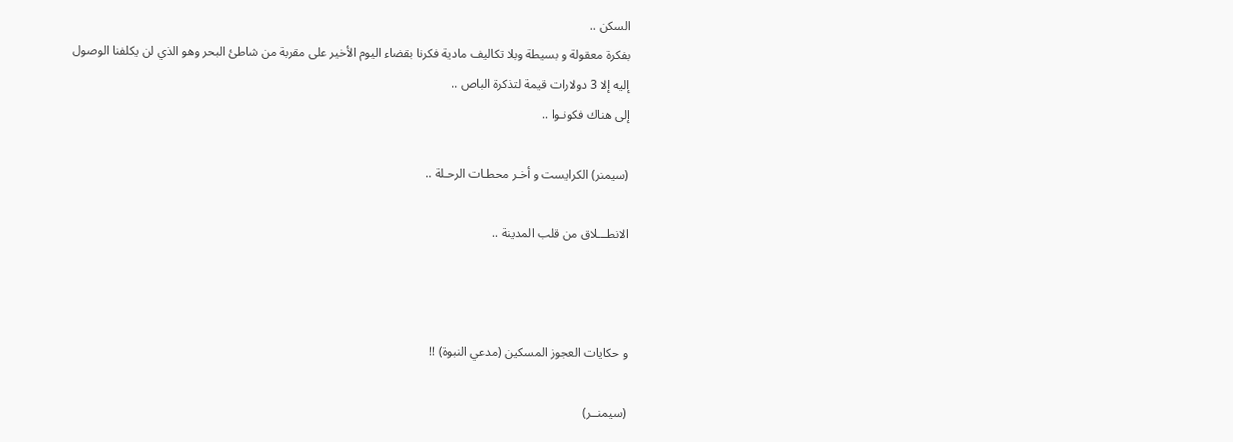السكن ..
بفكرة معقولة و بسيطة وبلا تكاليف مادية فكرنا بقضاء اليوم الأخير على مقربة من شاطئ البحر وهو الذي لن يكلفنا الوصول إليه إلا 3 دولارات قيمة لتذكرة الباص ..
إلى هناك فكونـوا ..

(سيمنر) الكرايست و أخـر محطـات الرحـلة ..

الانطـــلاق من قلب المدينة ..



و حكايات العجوز المسكين (مدعي النبوة) !!

(سيمنــر)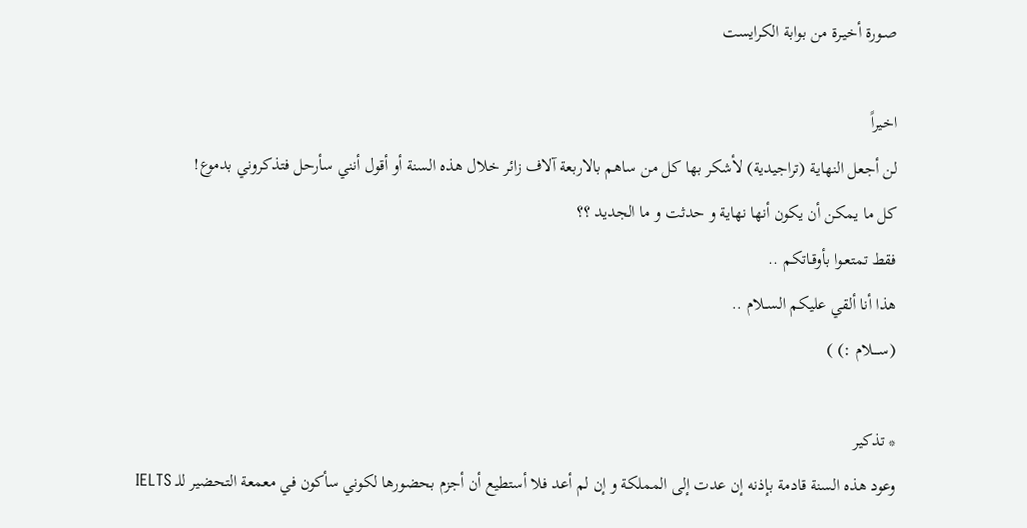صـورة أخيـرة من بوابة الكرايست

اخيراً
لن أجعل النهاية (تراجيدية) لأشكر بها كل من ساهم بالاربعة آلاف زائر خلال هذه السنة أو أقول أنني سأرحل فتذكروني بدموع!
كل ما يمكن أن يكون أنها نهاية و حدثت و ما الجديد ؟؟
فقط تمتعـوا بأوقـاتكم ..
هذا أنا ألقي عليكم الســلام ..
(ســــلام :) )

* تذكير
وعود هذه السنة قادمة بإذنه إن عدت إلى المملكة و إن لم أعد فلا أستطيع أن أجزم بحضورها لكوني سأكون في معمعة التحضير للـ IELTS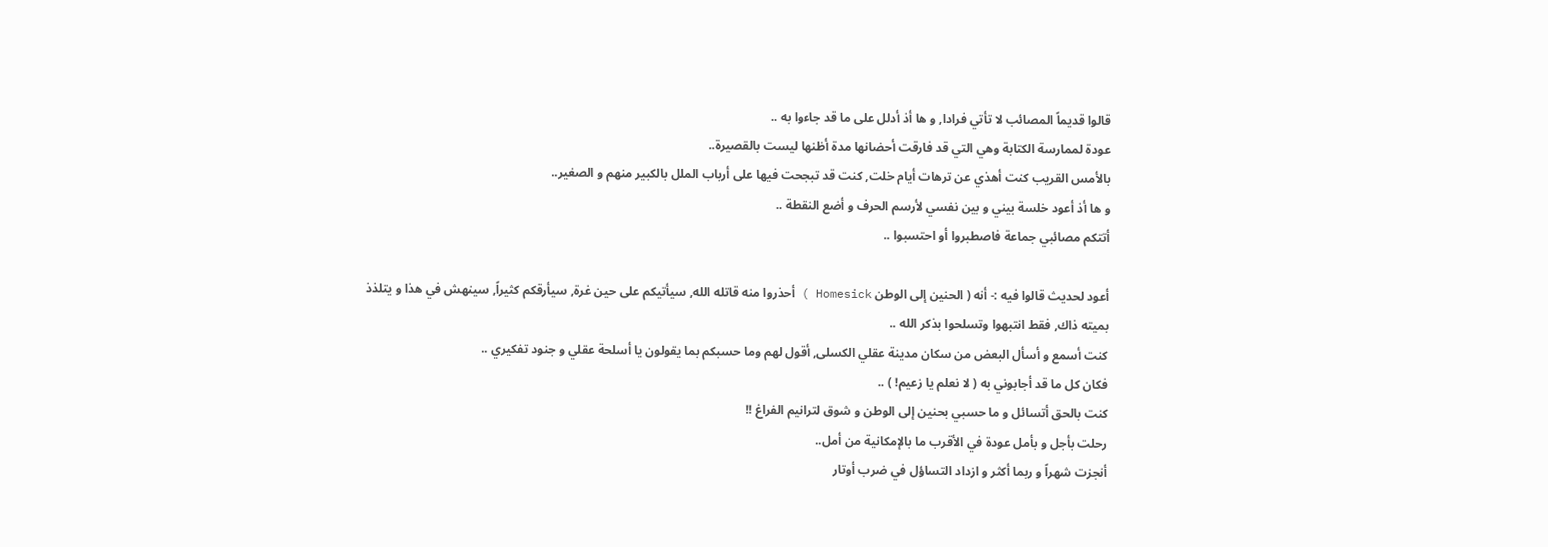قالوا قديماً المصائب لا تأتي فرادا, و ها أذ أدلل على ما قد جاءوا به ..
عودة لممارسة الكتابة وهي التي قد فارقت أحضانها مدة أظنها ليست بالقصيرة..
بالأمس القريب كنت أهذي عن ترهات أيام خلت, كنت قد تبجحت فيها على أرباب الملل بالكبير منهم و الصغير..
و ها أذ أعود خلسة بيني و بين نفسي لأرسم الحرف و أضع النقطة ..
أتتكم مصائبي جماعة فاصطبروا أو احتسبوا ..

أعود لحديث قالوا فيه :- أنه ( الحنين إلى الوطن Homesick ) أحذروا منه قاتله الله, سيأتيكم على حين غرة, سيأرقكم كثيراً, سينهش في هذا و يتلذذ بميته ذاك, فقط انتبهوا وتسلحوا بذكر الله ..
كنت أسمع و أسأل البعض من سكان مدينة عقلي الكسلى, أقول لهم وما حسبكم بما يقولون يا أسلحة عقلي و جنود تفكيري ..
فكان كل ما قد أجابوني به ( لا نعلم يا زعيم! ) ..
كنت بالحق أتسائل و ما حسبي بحنين إلى الوطن و شوق لترانيم الفراغ !!
رحلت بأجل و بأمل عودة في الأقرب ما بالإمكانية من أمل..
أنجزت شهراً و ربما أكثر و ازداد التساؤل في ضرب أوتار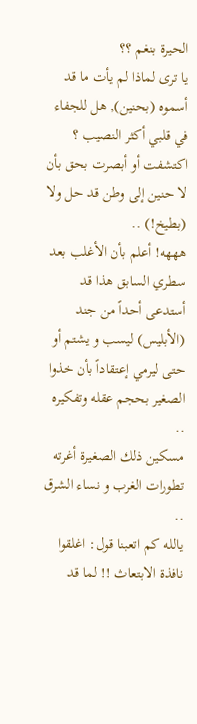الحيرة بنغم ؟؟
يا ترى لماذا لم يأت ما قد أسموه (بحنين), هل للجفاء في قلبي أكثر النصيب ؟
اكتشفت أو أبصرت بحق بأن لا حنين إلى وطن قد حل ولا (بطيخ!) ..
هههه! أعلم بأن الأغلب بعد سطري السابق هذا قد أستدعى أحداً من جند (الأبليس) ليسب و يشتم أو حتى ليرمي إعتقاداً بأن خذوا الصغير بحجم عقله وتفكيره ..
مسكين ذلك الصغيرة أغرته تطورات الغرب و نساء الشرق ..
يالله كم اتعبنا قول: اغلقوا نافذة الابتعاث !! لما قد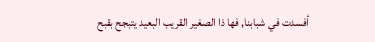أفسدت في شبابنا, فها ذا الصغير القريب البعيد يتبجح بقبح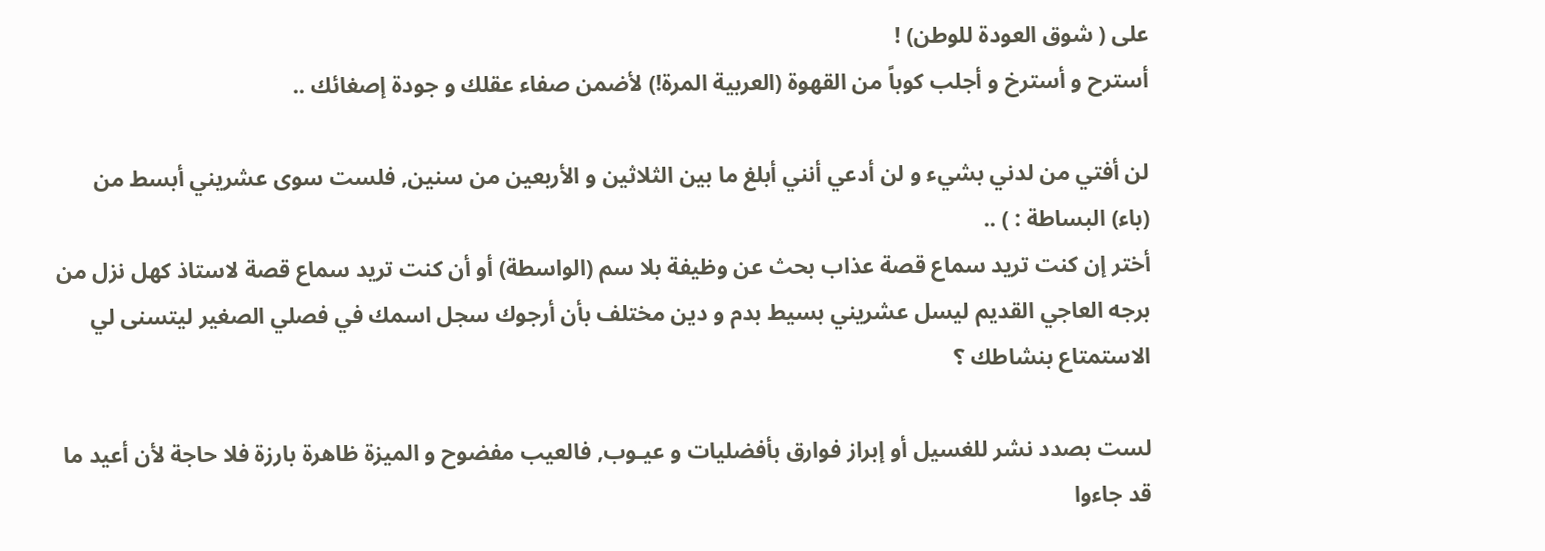على ( شوق العودة للوطن) !
أسترح و أسترخ و أجلب كوباً من القهوة (العربية المرة!) لأضمن صفاء عقلك و جودة إصغائك ..

لن أفتي من لدني بشيء و لن أدعي أنني أبلغ ما بين الثلاثين و الأربعين من سنين, فلست سوى عشريني أبسط من (باء) البساطة : ) ..
أختر إن كنت تريد سماع قصة عذاب بحث عن وظيفة بلا سم (الواسطة) أو أن كنت تريد سماع قصة لاستاذ كهل نزل من برجه العاجي القديم ليسل عشريني بسيط بدم و دين مختلف بأن أرجوك سجل اسمك في فصلي الصغير ليتسنى لي الاستمتاع بنشاطك ؟

لست بصدد نشر للغسيل أو إبراز فوارق بأفضليات و عيـوب, فالعيب مفضوح و الميزة ظاهرة بارزة فلا حاجة لأن أعيد ما قد جاءوا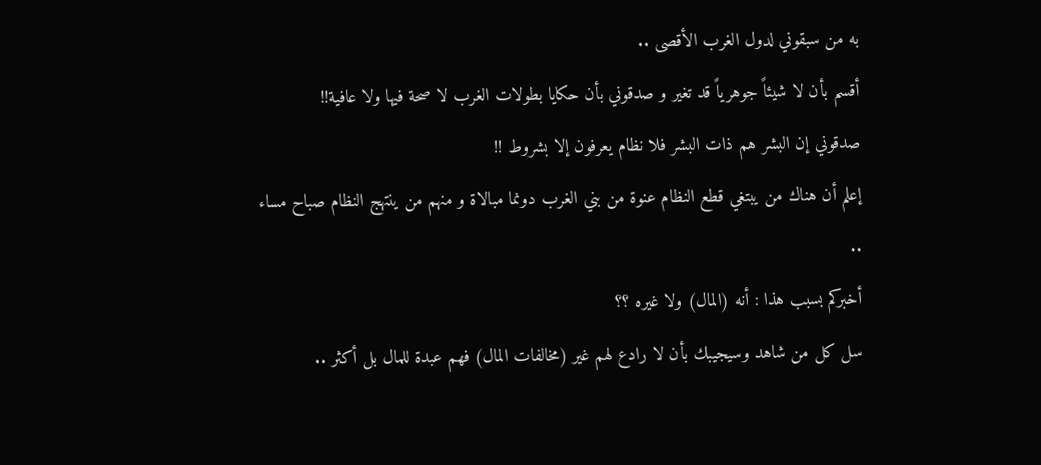به من سبقوني لدول الغرب الأقصى ..
أقسم بأن لا شيئاً جوهرياً قد تغير و صدقوني بأن حكايا بطولات الغرب لا صحة فيها ولا عافية!!
صدقوني إن البشر هم ذات البشر فلا نظام يعرفون إلا بشروط !!
إعلم أن هناك من يبتغي قطع النظام عنوة من بني الغرب دونما مبالاة و منهم من ينتهج النظام صباح مساء ..
أخبركم بسبب هذا : أنه (المال) ولا غيره ؟؟
سل كل من شاهد وسيجيبك بأن لا رادع لهم غير (مخالفات المال) فهم عبدة للمال بل أكثر ..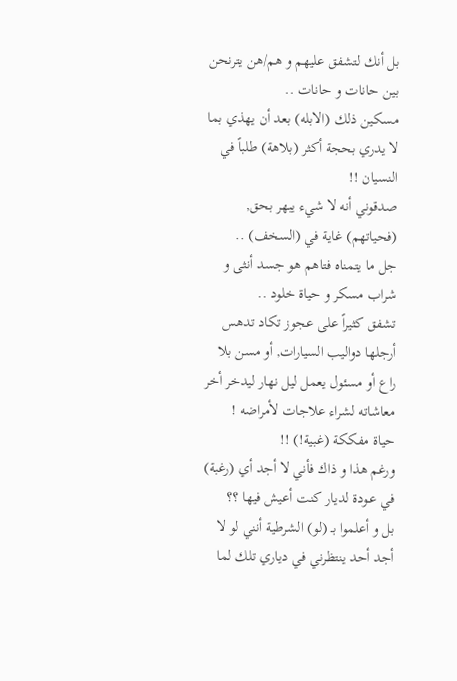بل أنك لتشفق عليهم و هم/هن يترنحن بين حانات و حانات ..
مسكين ذلك (الابله) بعد أن يهذي بما لا يدري بحجة أكثر (بلاهة) طلباً في النسيان !!
صدقوني أنه لا شيء يبهر بحق, (فحياتهم) غاية في (السخف) ..
جل ما يتمناه فتاهم هو جسد أنثى و شراب مسكر و حياة خلود ..
تشفق كثيراً على عجوز تكاد تدهس أرجلها دواليب السيارات, أو مسن بلا راع أو مسئول يعمل ليل نهار ليدخر أخر معاشاته لشراء علاجات لأمراضه !
حياة مفككة (غبية!) !!
ورغم هذا و ذاك فأني لا أجد أي (رغبة) في عـودة لديار كنت أعيش فيها ؟؟
بل و أعلموا بـ (لو) الشرطية أنني لو لا أجد أحد ينتظرني في دياري تلك لما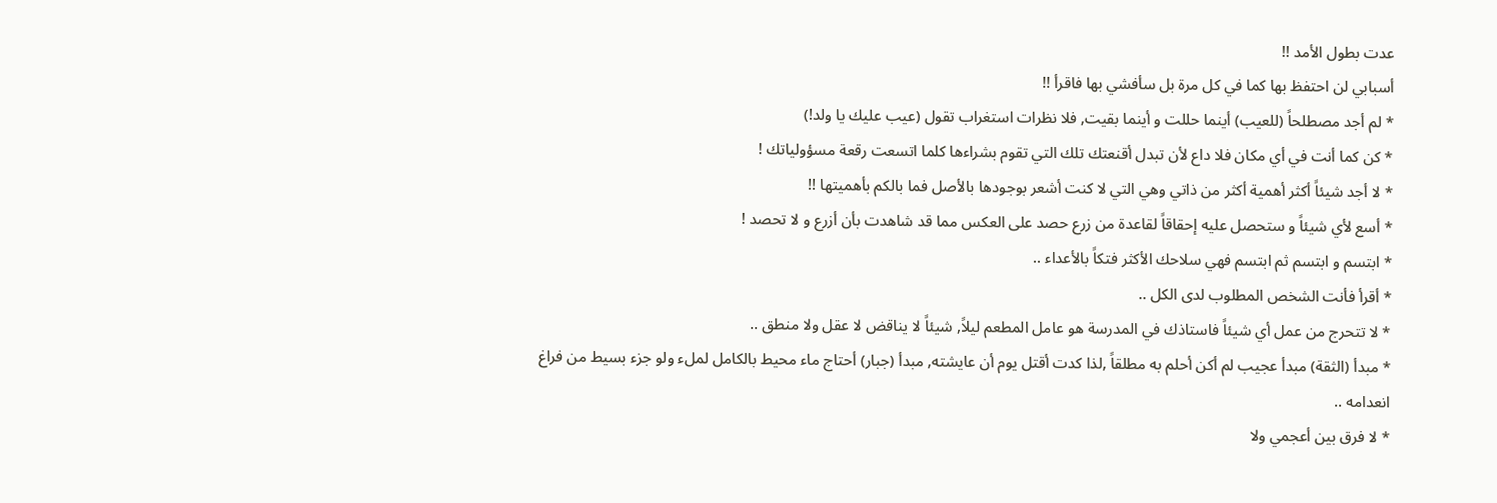عدت بطول الأمد !!
أسبابي لن احتفظ بها كما في كل مرة بل سأفشي بها فاقرأ !!
* لم أجد مصطلحاً (للعيب) أينما حللت و أينما بقيت, فلا نظرات استغراب تقول (عيب عليك يا ولد!)
* كن كما أنت في أي مكان فلا داع لأن تبدل أقنعتك تلك التي تقوم بشراءها كلما اتسعت رقعة مسؤولياتك !
* لا أجد شيئاً أكثر أهمية أكثر من ذاتي وهي التي لا كنت أشعر بوجودها بالأصل فما بالكم بأهميتها !!
* أسع لأي شيئاً و ستحصل عليه إحقاقاً لقاعدة من زرع حصد على العكس مما قد شاهدت بأن أزرع و لا تحصد !
* ابتسم و ابتسم ثم ابتسم فهي سلاحك الأكثر فتكاً بالأعداء ..
* أقرأ فأنت الشخص المطلوب لدى الكل ..
* لا تتحرج من عمل أي شيئاً فاستاذك في المدرسة هو عامل المطعم ليلاً, شيئاً لا يناقض لا عقل ولا منطق ..
* مبدأ (الثقة) مبدأ عجيب لم أكن أحلم به مطلقاً ,لذا كدت أقتل يوم أن عايشته, مبدأ (جبار) أحتاج ماء محيط بالكامل لملء ولو جزء بسيط من فراغ انعدامه ..
* لا فرق بين أعجمي ولا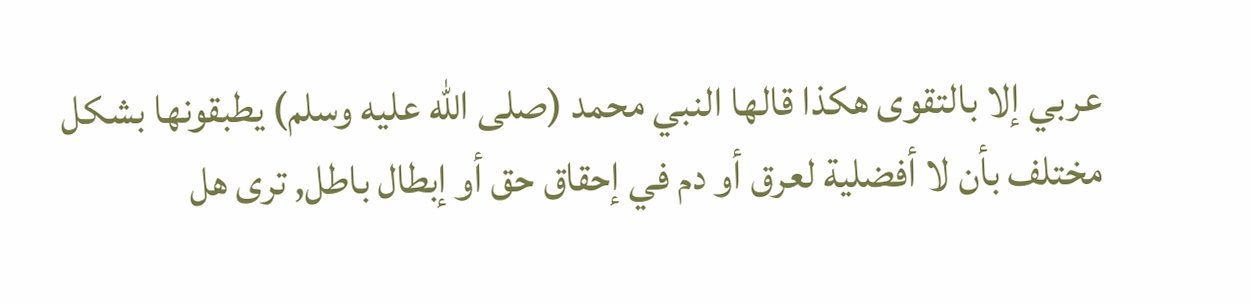عربي إلا بالتقوى هكذا قالها النبي محمد (صلى الله عليه وسلم) يطبقونها بشكل مختلف بأن لا أفضلية لعرق أو دم في إحقاق حق أو إبطال باطل, ترى هل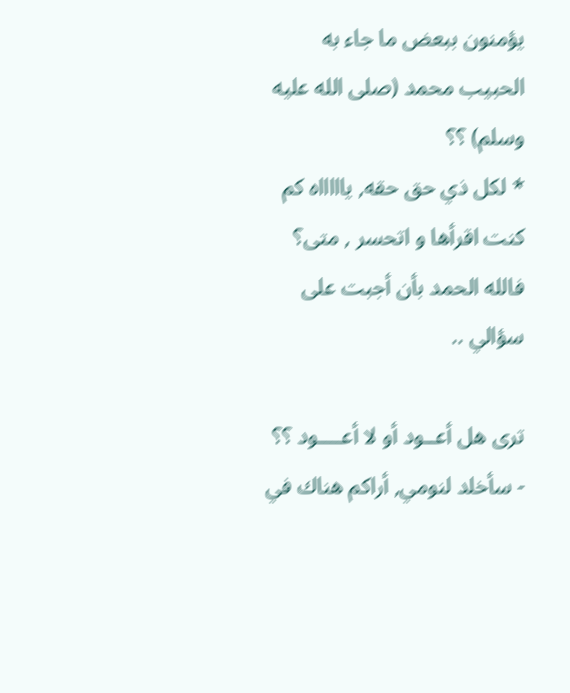يؤمنون ببعض ما جاء به الحبيب محمد (صلى الله عليه وسلم) ؟؟
* لكل ذي حق حقه, ياااااه كم كنت اقرأها و اتحسر , متى؟ فالله الحمد بأن أجبت على سؤالي ..

ترى هل أعــود أو لا أعــــود ؟؟
- سأخلد لنومي, أراكم هناك في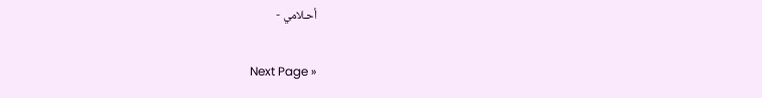أحـلامي -

Next Page »